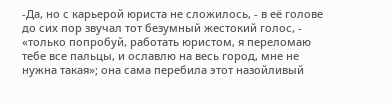-Да, но с карьерой юриста не сложилось, - в её голове до сих пор звучал тот безумный жестокий голос, - «только попробуй, работать юристом, я переломаю тебе все пальцы, и ославлю на весь город, мне не нужна такая»; она сама перебила этот назойливый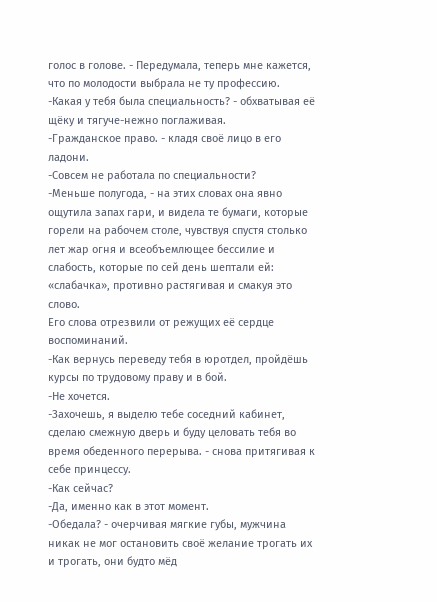голос в голове. - Передумала, теперь мне кажется, что по молодости выбрала не ту профессию.
-Какая у тебя была специальность? - обхватывая её щёку и тягуче-нежно поглаживая.
-Гражданское право. - кладя своё лицо в его ладони.
-Совсем не работала по специальности?
-Меньше полугода, - на этих словах она явно ощутила запах гари, и видела те бумаги, которые горели на рабочем столе, чувствуя спустя столько лет жар огня и всеобъемлющее бессилие и слабость, которые по сей день шептали ей: «слабачка», противно растягивая и смакуя это слово.
Его слова отрезвили от режущих её сердце воспоминаний.
-Как вернусь переведу тебя в юротдел, пройдёшь курсы по трудовому праву и в бой.
-Не хочется.
-Захочешь, я выделю тебе соседний кабинет, сделаю смежную дверь и буду целовать тебя во время обеденного перерыва. - снова притягивая к себе принцессу.
-Как сейчас?
-Да, именно как в этот момент.
-Обедала? - очерчивая мягкие губы, мужчина никак не мог остановить своё желание трогать их и трогать, они будто мёд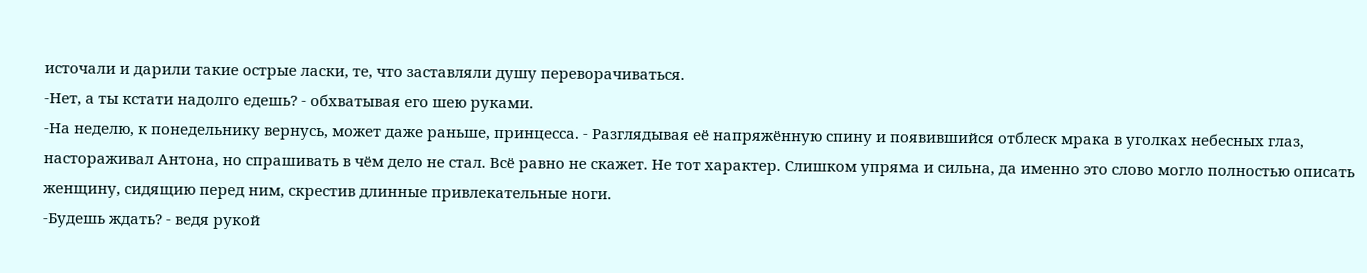источали и дарили такие острые ласки, те, что заставляли душу переворачиваться.
-Нет, а ты кстати надолго едешь? - обхватывая его шею руками.
-На неделю, к понедельнику вернусь, может даже раньше, принцесса. - Разглядывая её напряжённую спину и появившийся отблеск мрака в уголках небесных глаз, настораживал Антона, но спрашивать в чём дело не стал. Всё равно не скажет. Не тот характер. Слишком упряма и сильна, да именно это слово могло полностью описать женщину, сидящию перед ним, скрестив длинные привлекательные ноги.
-Будешь ждать? - ведя рукой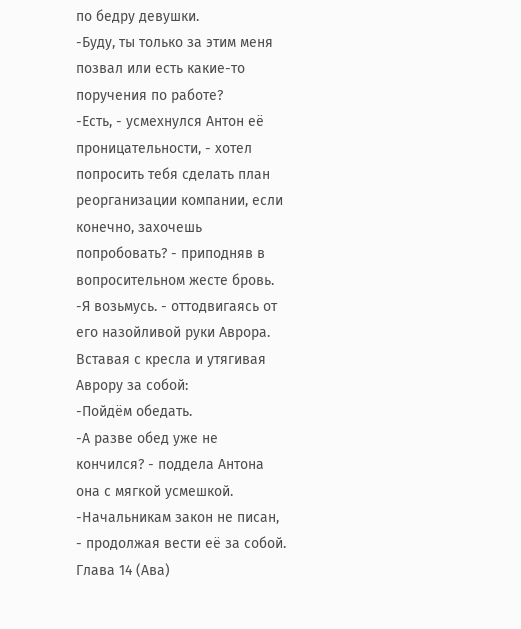по бедру девушки.
-Буду, ты только за этим меня позвал или есть какие-то поручения по работе?
-Есть, - усмехнулся Антон её проницательности, - хотел попросить тебя сделать план реорганизации компании, если конечно, захочешь попробовать? - приподняв в вопросительном жесте бровь.
-Я возьмусь. - оттодвигаясь от его назойливой руки Аврора.
Вставая с кресла и утягивая Аврору за собой:
-Пойдём обедать.
-А разве обед уже не кончился? - поддела Антона она с мягкой усмешкой.
-Начальникам закон не писан, - продолжая вести её за собой.
Глава 14 (Ава)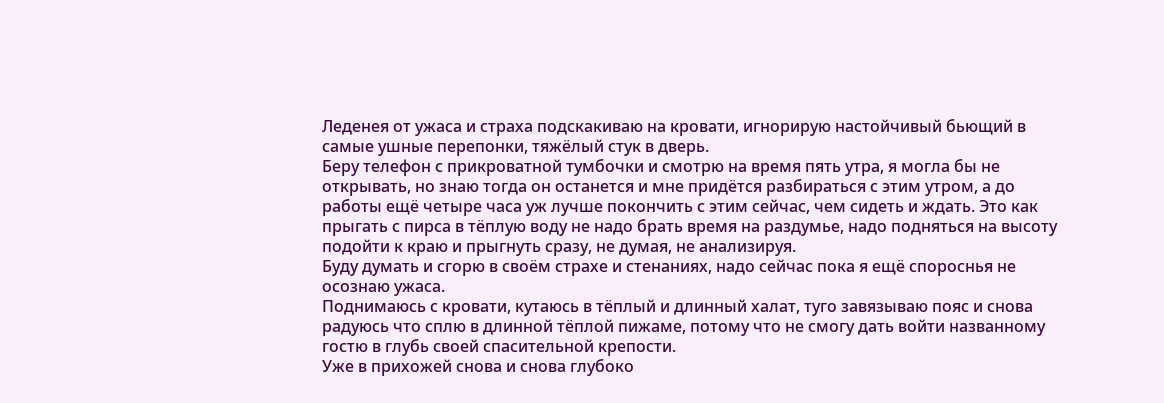Леденея от ужаса и страха подскакиваю на кровати, игнорирую настойчивый бьющий в самые ушные перепонки, тяжёлый стук в дверь.
Беру телефон с прикроватной тумбочки и смотрю на время пять утра, я могла бы не открывать, но знаю тогда он останется и мне придётся разбираться с этим утром, а до работы ещё четыре часа уж лучше покончить с этим сейчас, чем сидеть и ждать. Это как прыгать с пирса в тёплую воду не надо брать время на раздумье, надо подняться на высоту подойти к краю и прыгнуть сразу, не думая, не анализируя.
Буду думать и сгорю в своём страхе и стенаниях, надо сейчас пока я ещё спороснья не осознаю ужаса.
Поднимаюсь с кровати, кутаюсь в тёплый и длинный халат, туго завязываю пояс и снова радуюсь что сплю в длинной тёплой пижаме, потому что не смогу дать войти названному гостю в глубь своей спасительной крепости.
Уже в прихожей снова и снова глубоко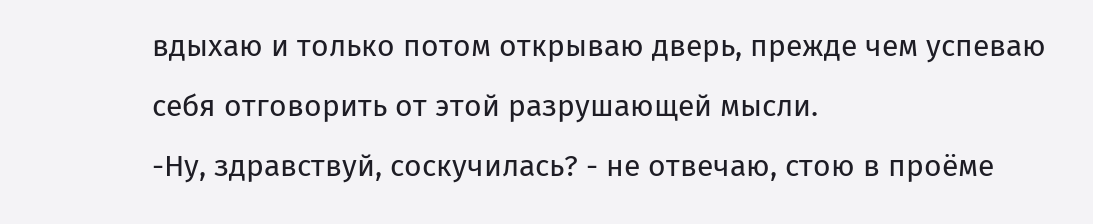вдыхаю и только потом открываю дверь, прежде чем успеваю себя отговорить от этой разрушающей мысли.
-Ну, здравствуй, соскучилась? - не отвечаю, стою в проёме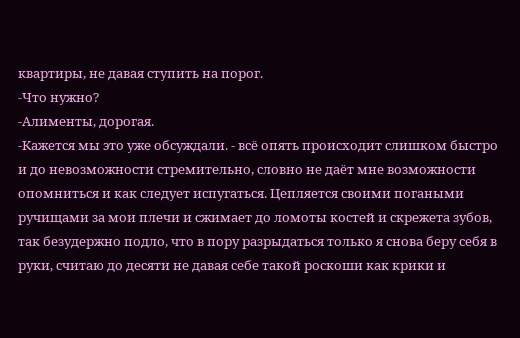квартиры, не давая ступить на порог.
-Что нужно?
-Алименты, дорогая.
-Кажется мы это уже обсуждали. - всё опять происходит слишком быстро и до невозможности стремительно, словно не даёт мне возможности опомниться и как следует испугаться. Цепляется своими погаными ручищами за мои плечи и сжимает до ломоты костей и скрежета зубов, так безудержно подло, что в пору разрыдаться только я снова беру себя в руки, считаю до десяти не давая себе такой роскоши как крики и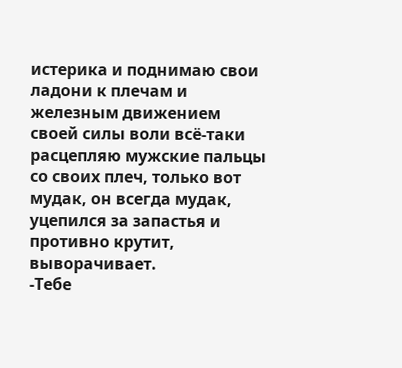истерика и поднимаю свои ладони к плечам и железным движением своей силы воли всё-таки расцепляю мужские пальцы со своих плеч, только вот мудак, он всегда мудак, уцепился за запастья и противно крутит, выворачивает.
-Тебе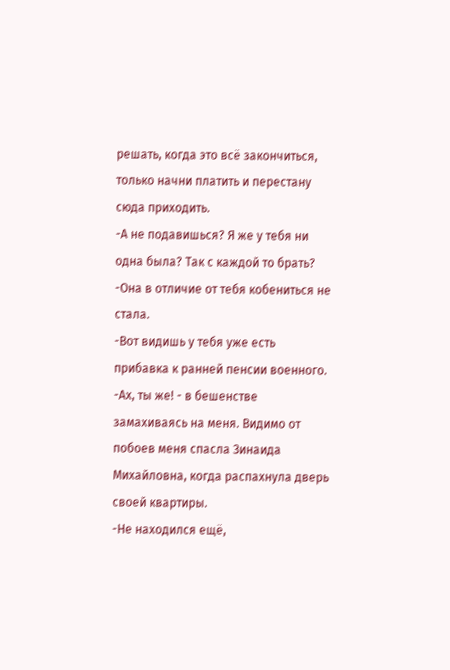решать, когда это всё закончиться, только начни платить и перестану сюда приходить.
-А не подавишься? Я же у тебя ни одна была? Так с каждой то брать?
-Она в отличие от тебя кобениться не стала.
-Вот видишь у тебя уже есть прибавка к ранней пенсии военного.
-Ах, ты же! - в бешенстве замахиваясь на меня. Видимо от побоев меня спасла Зинаида Михайловна, когда распахнула дверь своей квартиры.
-Не находился ещё,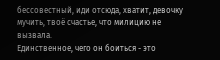бессовестный, иди отсюда, хватит, девочку мучить, твоё счастье, что милицию не вызвала.
Единственное, чего он боиться - это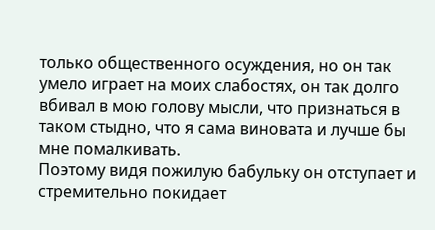только общественного осуждения, но он так умело играет на моих слабостях, он так долго вбивал в мою голову мысли, что признаться в таком стыдно, что я сама виновата и лучше бы мне помалкивать.
Поэтому видя пожилую бабульку он отступает и стремительно покидает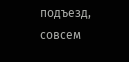подъезд, совсем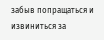забыв попращаться и извиниться за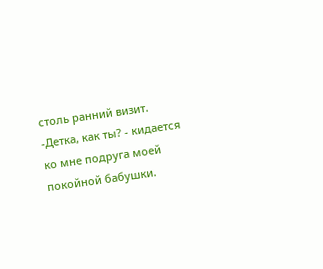столь ранний визит.
-Детка, как ты? - кидается ко мне подруга моей покойной бабушки.